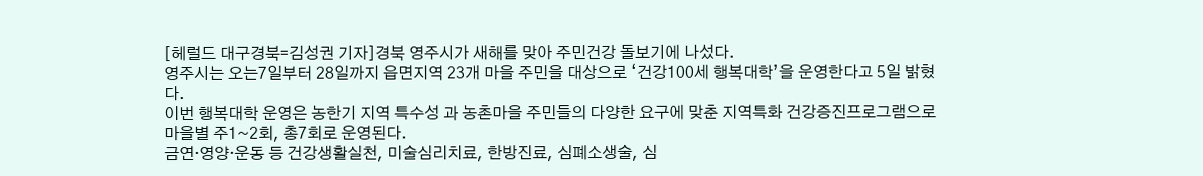[헤럴드 대구경북=김성권 기자]경북 영주시가 새해를 맞아 주민건강 돌보기에 나섰다.
영주시는 오는7일부터 28일까지 읍면지역 23개 마을 주민을 대상으로 ‘건강100세 행복대학’을 운영한다고 5일 밝혔다.
이번 행복대학 운영은 농한기 지역 특수성 과 농촌마을 주민들의 다양한 요구에 맞춘 지역특화 건강증진프로그램으로 마을별 주1~2회, 총7회로 운영된다.
금연·영양·운동 등 건강생활실천, 미술심리치료, 한방진료, 심폐소생술, 심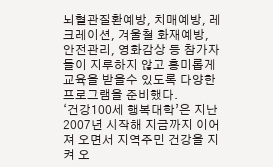뇌혈관질환예방, 치매예방, 레크레이션, 겨울철 화재예방, 안전관리, 영화감상 등 참가자 들이 지루하지 않고 흥미롭게 교육을 받을수 있도록 다양한 프로그램을 준비했다.
‘건강100세 행복대학’은 지난 2007년 시작해 지금까지 이어져 오면서 지역주민 건강을 지켜 오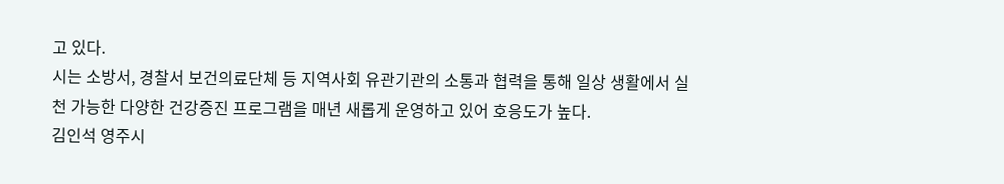고 있다.
시는 소방서, 경찰서 보건의료단체 등 지역사회 유관기관의 소통과 협력을 통해 일상 생활에서 실천 가능한 다양한 건강증진 프로그램을 매년 새롭게 운영하고 있어 호응도가 높다.
김인석 영주시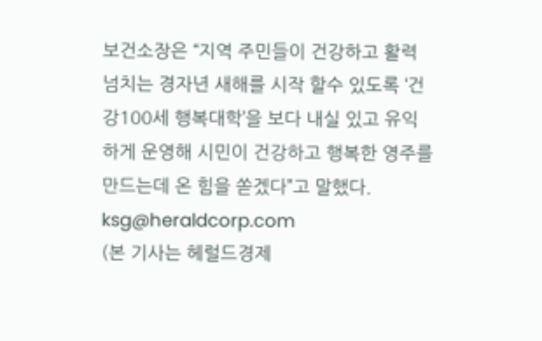보건소장은 “지역 주민들이 건강하고 활력 넘치는 경자년 새해를 시작 할수 있도록 ‘건강100세 행복대학’을 보다 내실 있고 유익하게 운영해 시민이 건강하고 행복한 영주를 만드는데 온 힘을 쏟겠다”고 말했다.
ksg@heraldcorp.com
(본 기사는 헤럴드경제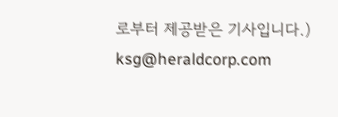로부터 제공받은 기사입니다.)
ksg@heraldcorp.com